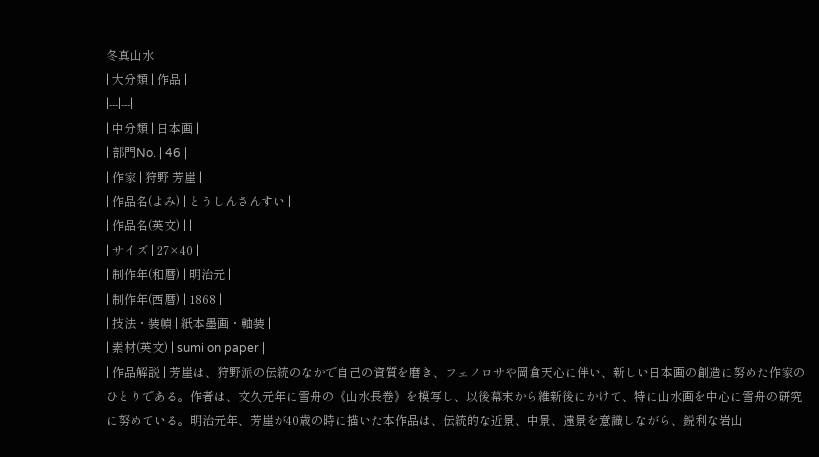冬真山水
| 大分類 | 作品 |
|---|---|
| 中分類 | 日本画 |
| 部門No. | 46 |
| 作家 | 狩野 芳崖 |
| 作品名(よみ) | とうしんさんすい |
| 作品名(英文) | |
| サイズ | 27×40 |
| 制作年(和暦) | 明治元 |
| 制作年(西暦) | 1868 |
| 技法・装幀 | 紙本墨画・軸装 |
| 素材(英文) | sumi on paper |
| 作品解説 | 芳崖は、狩野派の伝統のなかで自己の資質を磨き、フェノロサや岡倉天心に伴い、新しい日本画の創造に努めた作家のひとりである。作者は、文久元年に雪舟の《山水長巻》を模写し、以後幕末から維新後にかけて、特に山水画を中心に雪舟の研究に努めている。明治元年、芳崖が40歳の時に描いた本作品は、伝統的な近景、中景、遠景を意識しながら、鋭利な岩山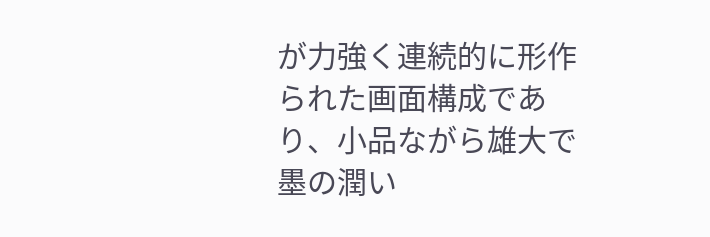が力強く連続的に形作られた画面構成であり、小品ながら雄大で墨の潤い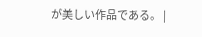が美しい作品である。 |